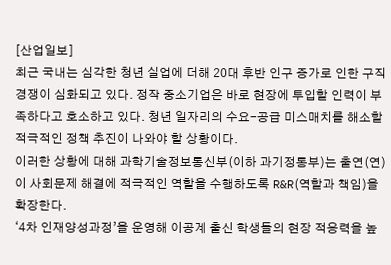[산업일보]
최근 국내는 심각한 청년 실업에 더해 20대 후반 인구 증가로 인한 구직경쟁이 심화되고 있다. 정작 중소기업은 바로 현장에 투입할 인력이 부족하다고 호소하고 있다. 청년 일자리의 수요-공급 미스매치를 해소할 적극적인 정책 추진이 나와야 할 상황이다.
이러한 상황에 대해 과학기술정보통신부(이하 과기정통부)는 출연(연)이 사회문제 해결에 적극적인 역할을 수행하도록 R&R(역할과 책임)을 확장한다.
‘4차 인재양성과정’을 운영해 이공계 출신 학생들의 현장 적응력을 높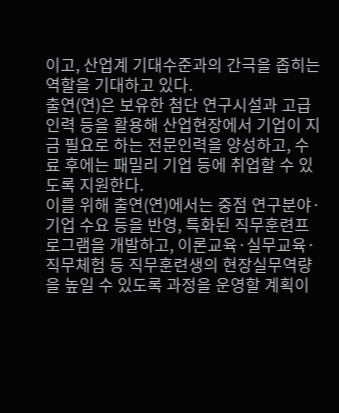이고, 산업계 기대수준과의 간극을 좁히는 역할을 기대하고 있다.
출연(연)은 보유한 첨단 연구시설과 고급인력 등을 활용해 산업현장에서 기업이 지금 필요로 하는 전문인력을 양성하고, 수료 후에는 패밀리 기업 등에 취업할 수 있도록 지원한다.
이를 위해 출연(연)에서는 중점 연구분야·기업 수요 등을 반영, 특화된 직무훈련프로그램을 개발하고, 이론교육·실무교육·직무체험 등 직무훈련생의 현장실무역량을 높일 수 있도록 과정을 운영할 계획이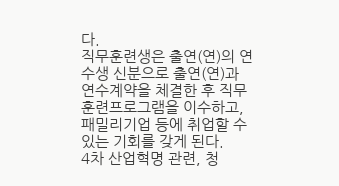다.
직무훈련생은 출연(연)의 연수생 신분으로 출연(연)과 연수계약을 체결한 후 직무훈련프로그램을 이수하고, 패밀리기업 등에 취업할 수 있는 기회를 갖게 된다.
4차 산업혁명 관련, 청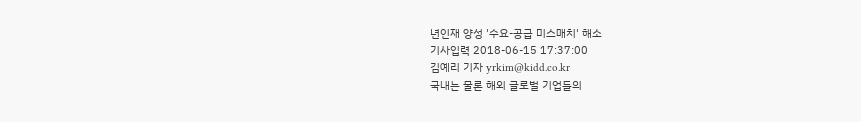년인재 양성 '수요-공급 미스매치' 해소
기사입력 2018-06-15 17:37:00
김예리 기자 yrkim@kidd.co.kr
국내는 물론 해외 글로벌 기업들의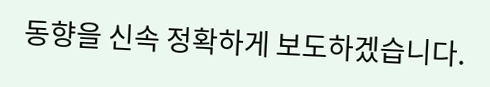동향을 신속 정확하게 보도하겠습니다.